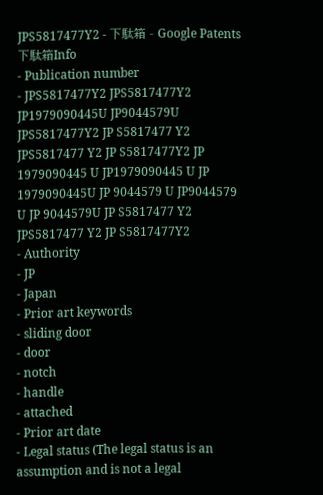JPS5817477Y2 - 下駄箱 - Google Patents
下駄箱Info
- Publication number
- JPS5817477Y2 JPS5817477Y2 JP1979090445U JP9044579U JPS5817477Y2 JP S5817477 Y2 JPS5817477 Y2 JP S5817477Y2 JP 1979090445 U JP1979090445 U JP 1979090445U JP 9044579 U JP9044579 U JP 9044579U JP S5817477 Y2 JPS5817477 Y2 JP S5817477Y2
- Authority
- JP
- Japan
- Prior art keywords
- sliding door
- door
- notch
- handle
- attached
- Prior art date
- Legal status (The legal status is an assumption and is not a legal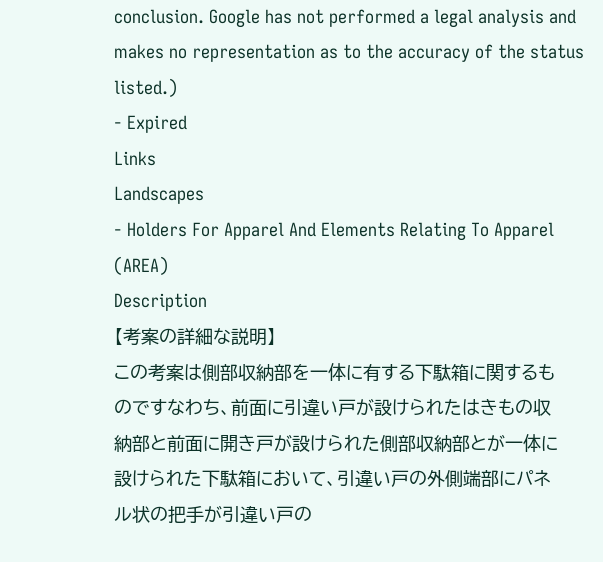conclusion. Google has not performed a legal analysis and makes no representation as to the accuracy of the status listed.)
- Expired
Links
Landscapes
- Holders For Apparel And Elements Relating To Apparel (AREA)
Description
【考案の詳細な説明】
この考案は側部収納部を一体に有する下駄箱に関するも
のですなわち、前面に引違い戸が設けられたはきもの収
納部と前面に開き戸が設けられた側部収納部とが一体に
設けられた下駄箱において、引違い戸の外側端部にパネ
ル状の把手が引違い戸の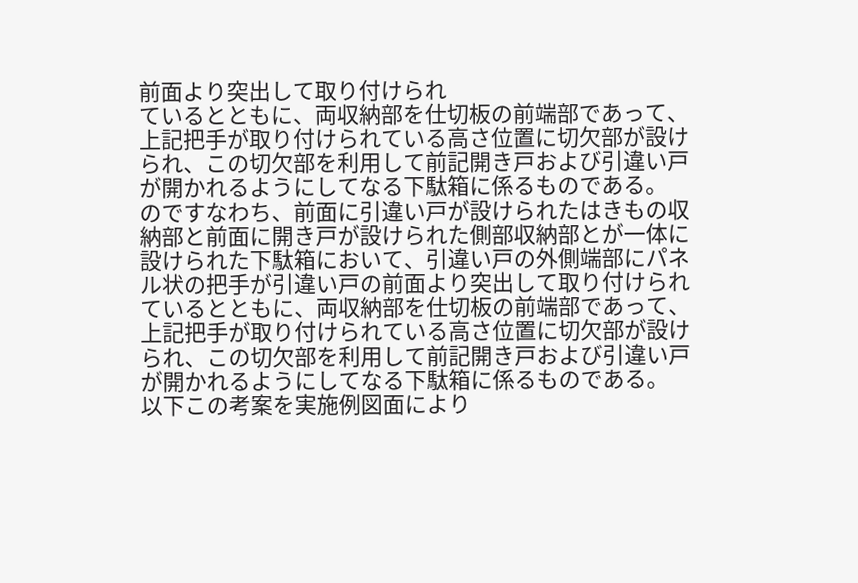前面より突出して取り付けられ
ているとともに、両収納部を仕切板の前端部であって、
上記把手が取り付けられている高さ位置に切欠部が設け
られ、この切欠部を利用して前記開き戸および引違い戸
が開かれるようにしてなる下駄箱に係るものである。
のですなわち、前面に引違い戸が設けられたはきもの収
納部と前面に開き戸が設けられた側部収納部とが一体に
設けられた下駄箱において、引違い戸の外側端部にパネ
ル状の把手が引違い戸の前面より突出して取り付けられ
ているとともに、両収納部を仕切板の前端部であって、
上記把手が取り付けられている高さ位置に切欠部が設け
られ、この切欠部を利用して前記開き戸および引違い戸
が開かれるようにしてなる下駄箱に係るものである。
以下この考案を実施例図面により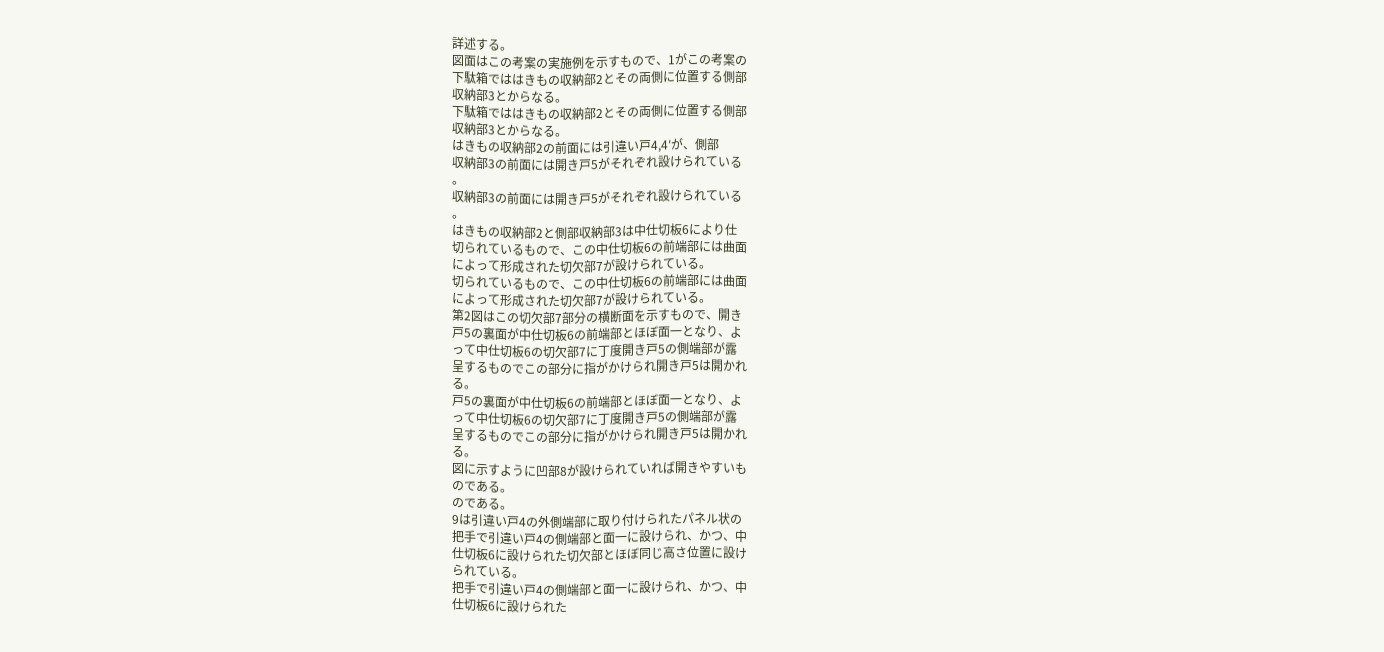詳述する。
図面はこの考案の実施例を示すもので、1がこの考案の
下駄箱でははきもの収納部2とその両側に位置する側部
収納部3とからなる。
下駄箱でははきもの収納部2とその両側に位置する側部
収納部3とからなる。
はきもの収納部2の前面には引違い戸4,4′が、側部
収納部3の前面には開き戸5がそれぞれ設けられている
。
収納部3の前面には開き戸5がそれぞれ設けられている
。
はきもの収納部2と側部収納部3は中仕切板6により仕
切られているもので、この中仕切板6の前端部には曲面
によって形成された切欠部7が設けられている。
切られているもので、この中仕切板6の前端部には曲面
によって形成された切欠部7が設けられている。
第2図はこの切欠部7部分の横断面を示すもので、開き
戸5の裏面が中仕切板6の前端部とほぼ面一となり、よ
って中仕切板6の切欠部7に丁度開き戸5の側端部が露
呈するものでこの部分に指がかけられ開き戸5は開かれ
る。
戸5の裏面が中仕切板6の前端部とほぼ面一となり、よ
って中仕切板6の切欠部7に丁度開き戸5の側端部が露
呈するものでこの部分に指がかけられ開き戸5は開かれ
る。
図に示すように凹部8が設けられていれば開きやすいも
のである。
のである。
9は引違い戸4の外側端部に取り付けられたパネル状の
把手で引違い戸4の側端部と面一に設けられ、かつ、中
仕切板6に設けられた切欠部とほぼ同じ高さ位置に設け
られている。
把手で引違い戸4の側端部と面一に設けられ、かつ、中
仕切板6に設けられた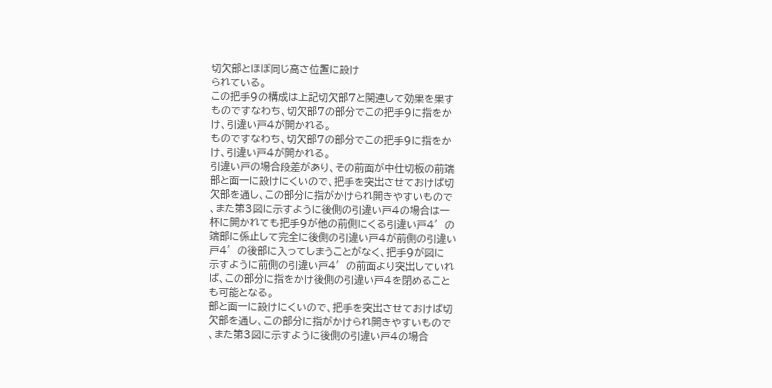切欠部とほぼ同じ高さ位置に設け
られている。
この把手9の構成は上記切欠部7と関連して効果を果す
ものですなわち、切欠部7の部分でこの把手9に指をか
け、引違い戸4が開かれる。
ものですなわち、切欠部7の部分でこの把手9に指をか
け、引違い戸4が開かれる。
引違い戸の場合段差があり、その前面が中仕切板の前端
部と面一に設けにくいので、把手を突出させておけば切
欠部を通し、この部分に指がかけられ開きやすいもので
、また第3図に示すように後側の引違い戸4の場合は一
杯に開かれても把手9が他の前側にくる引違い戸4′の
端部に係止して完全に後側の引違い戸4が前側の引違い
戸4′の後部に入ってしまうことがなく、把手9が図に
示すように前側の引違い戸4′の前面より突出していれ
ば、この部分に指をかけ後側の引違い戸4を閉めること
も可能となる。
部と面一に設けにくいので、把手を突出させておけば切
欠部を通し、この部分に指がかけられ開きやすいもので
、また第3図に示すように後側の引違い戸4の場合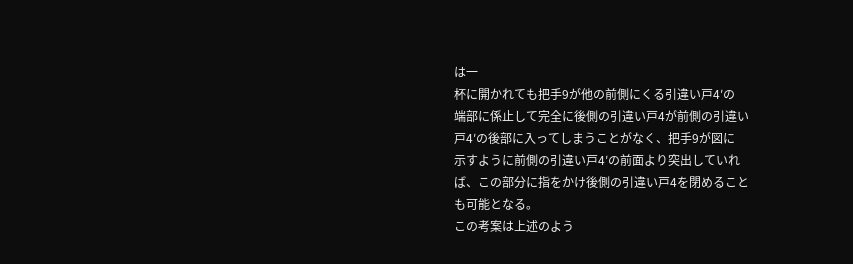は一
杯に開かれても把手9が他の前側にくる引違い戸4′の
端部に係止して完全に後側の引違い戸4が前側の引違い
戸4′の後部に入ってしまうことがなく、把手9が図に
示すように前側の引違い戸4′の前面より突出していれ
ば、この部分に指をかけ後側の引違い戸4を閉めること
も可能となる。
この考案は上述のよう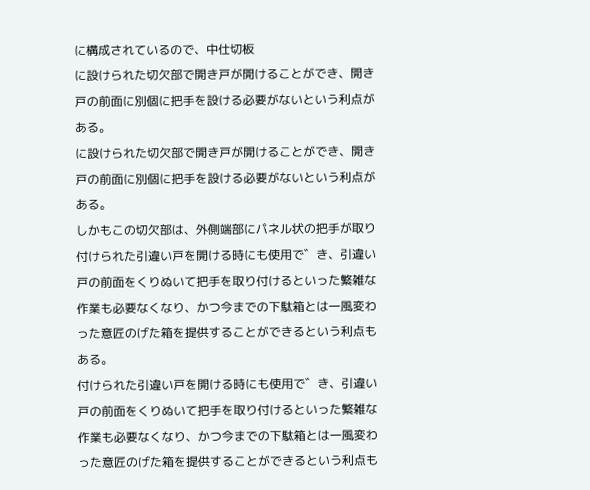に構成されているので、中仕切板
に設けられた切欠部で開き戸が開けることができ、開き
戸の前面に別個に把手を設ける必要がないという利点が
ある。
に設けられた切欠部で開き戸が開けることができ、開き
戸の前面に別個に把手を設ける必要がないという利点が
ある。
しかもこの切欠部は、外側端部にパネル状の把手が取り
付けられた引違い戸を開ける時にも使用で゛き、引違い
戸の前面をくりぬいて把手を取り付けるといった繁雑な
作業も必要なくなり、かつ今までの下駄箱とは一風変わ
った意匠のげた箱を提供することができるという利点も
ある。
付けられた引違い戸を開ける時にも使用で゛き、引違い
戸の前面をくりぬいて把手を取り付けるといった繁雑な
作業も必要なくなり、かつ今までの下駄箱とは一風変わ
った意匠のげた箱を提供することができるという利点も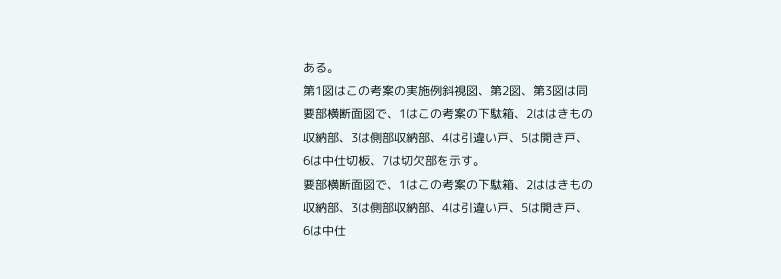ある。
第1図はこの考案の実施例斜視図、第2図、第3図は同
要部横断面図で、1はこの考案の下駄箱、2ははきもの
収納部、3は側部収納部、4は引違い戸、5は開き戸、
6は中仕切板、7は切欠部を示す。
要部横断面図で、1はこの考案の下駄箱、2ははきもの
収納部、3は側部収納部、4は引違い戸、5は開き戸、
6は中仕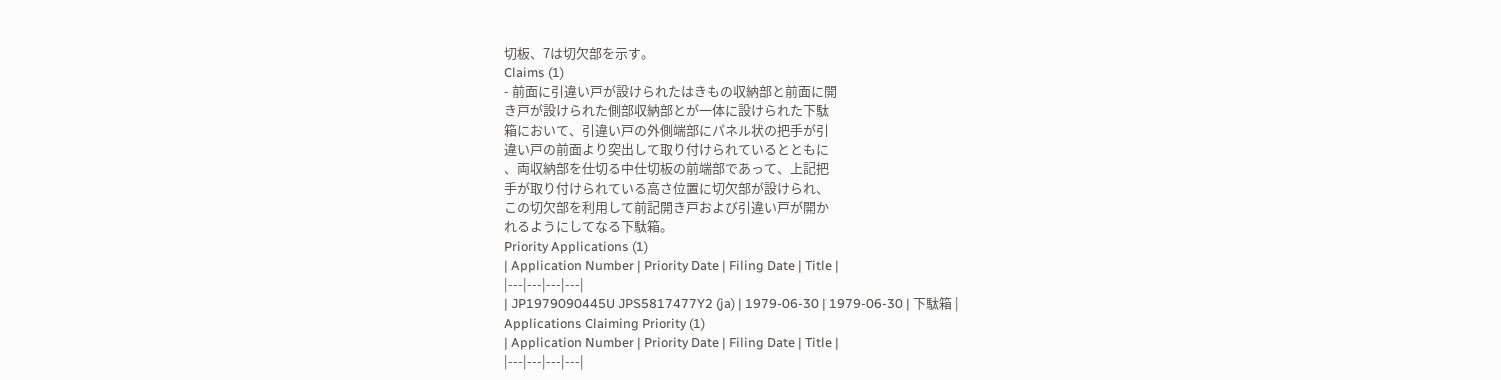切板、7は切欠部を示す。
Claims (1)
- 前面に引違い戸が設けられたはきもの収納部と前面に開
き戸が設けられた側部収納部とが一体に設けられた下駄
箱において、引違い戸の外側端部にパネル状の把手が引
違い戸の前面より突出して取り付けられているとともに
、両収納部を仕切る中仕切板の前端部であって、上記把
手が取り付けられている高さ位置に切欠部が設けられ、
この切欠部を利用して前記開き戸および引違い戸が開か
れるようにしてなる下駄箱。
Priority Applications (1)
| Application Number | Priority Date | Filing Date | Title |
|---|---|---|---|
| JP1979090445U JPS5817477Y2 (ja) | 1979-06-30 | 1979-06-30 | 下駄箱 |
Applications Claiming Priority (1)
| Application Number | Priority Date | Filing Date | Title |
|---|---|---|---|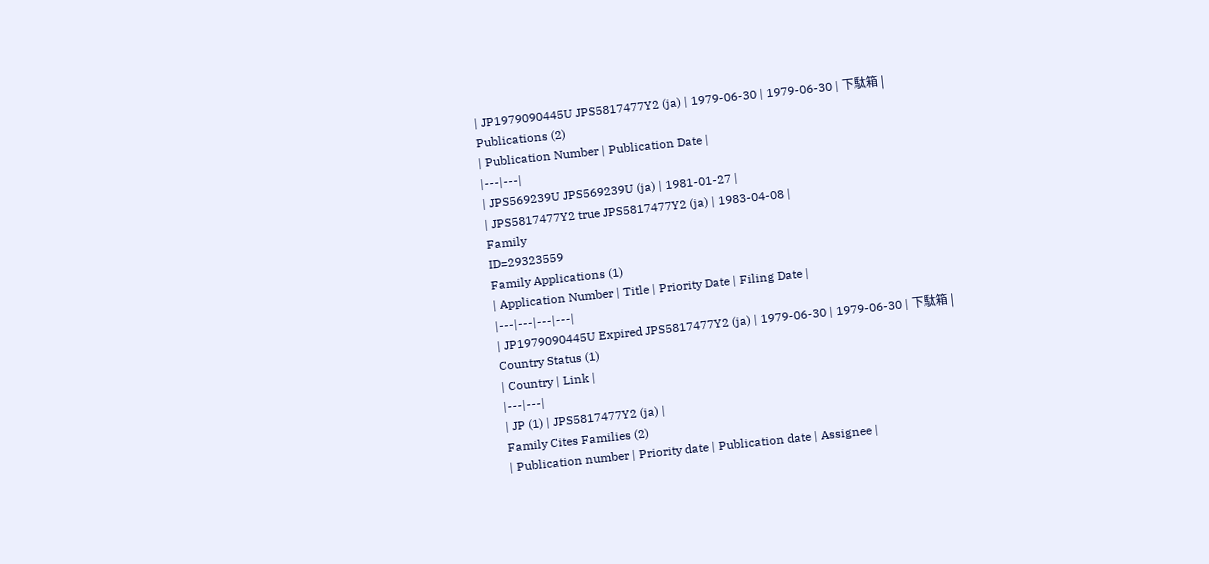| JP1979090445U JPS5817477Y2 (ja) | 1979-06-30 | 1979-06-30 | 下駄箱 |
Publications (2)
| Publication Number | Publication Date |
|---|---|
| JPS569239U JPS569239U (ja) | 1981-01-27 |
| JPS5817477Y2 true JPS5817477Y2 (ja) | 1983-04-08 |
Family
ID=29323559
Family Applications (1)
| Application Number | Title | Priority Date | Filing Date |
|---|---|---|---|
| JP1979090445U Expired JPS5817477Y2 (ja) | 1979-06-30 | 1979-06-30 | 下駄箱 |
Country Status (1)
| Country | Link |
|---|---|
| JP (1) | JPS5817477Y2 (ja) |
Family Cites Families (2)
| Publication number | Priority date | Publication date | Assignee |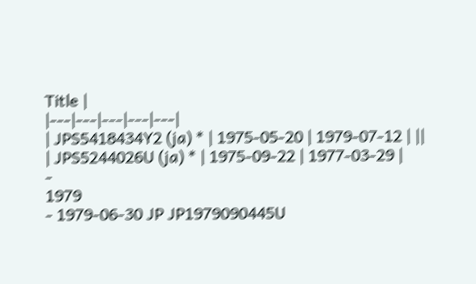Title |
|---|---|---|---|---|
| JPS5418434Y2 (ja) * | 1975-05-20 | 1979-07-12 | ||
| JPS5244026U (ja) * | 1975-09-22 | 1977-03-29 |
-
1979
- 1979-06-30 JP JP1979090445U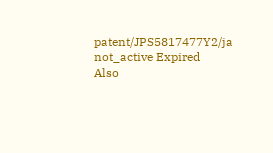patent/JPS5817477Y2/ja not_active Expired
Also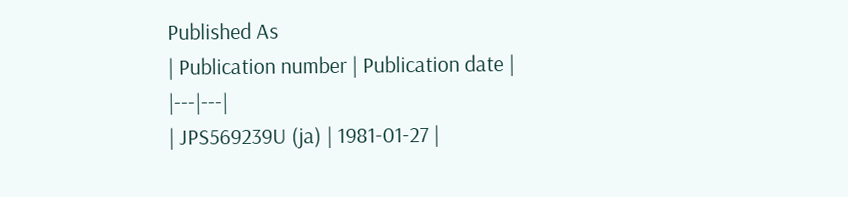Published As
| Publication number | Publication date |
|---|---|
| JPS569239U (ja) | 1981-01-27 |